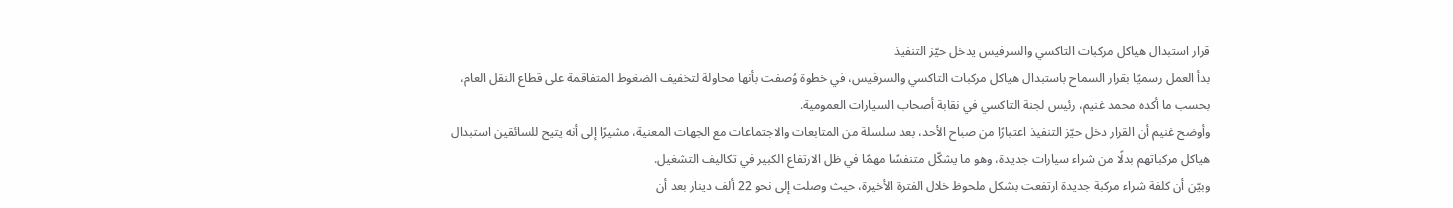قرار استبدال هياكل مركبات التاكسي والسرفيس يدخل حيّز التنفيذ
بدأ العمل رسميًا بقرار السماح باستبدال هياكل مركبات التاكسي والسرفيس، في خطوة وُصفت بأنها محاولة لتخفيف الضغوط المتفاقمة على قطاع النقل العام، بحسب ما أكده محمد غنيم، رئيس لجنة التاكسي في نقابة أصحاب السيارات العمومية.
وأوضح غنيم أن القرار دخل حيّز التنفيذ اعتبارًا من صباح الأحد، بعد سلسلة من المتابعات والاجتماعات مع الجهات المعنية، مشيرًا إلى أنه يتيح للسائقين استبدال هياكل مركباتهم بدلًا من شراء سيارات جديدة، وهو ما يشكّل متنفسًا مهمًا في ظل الارتفاع الكبير في تكاليف التشغيل.
وبيّن أن كلفة شراء مركبة جديدة ارتفعت بشكل ملحوظ خلال الفترة الأخيرة، حيث وصلت إلى نحو 22 ألف دينار بعد أن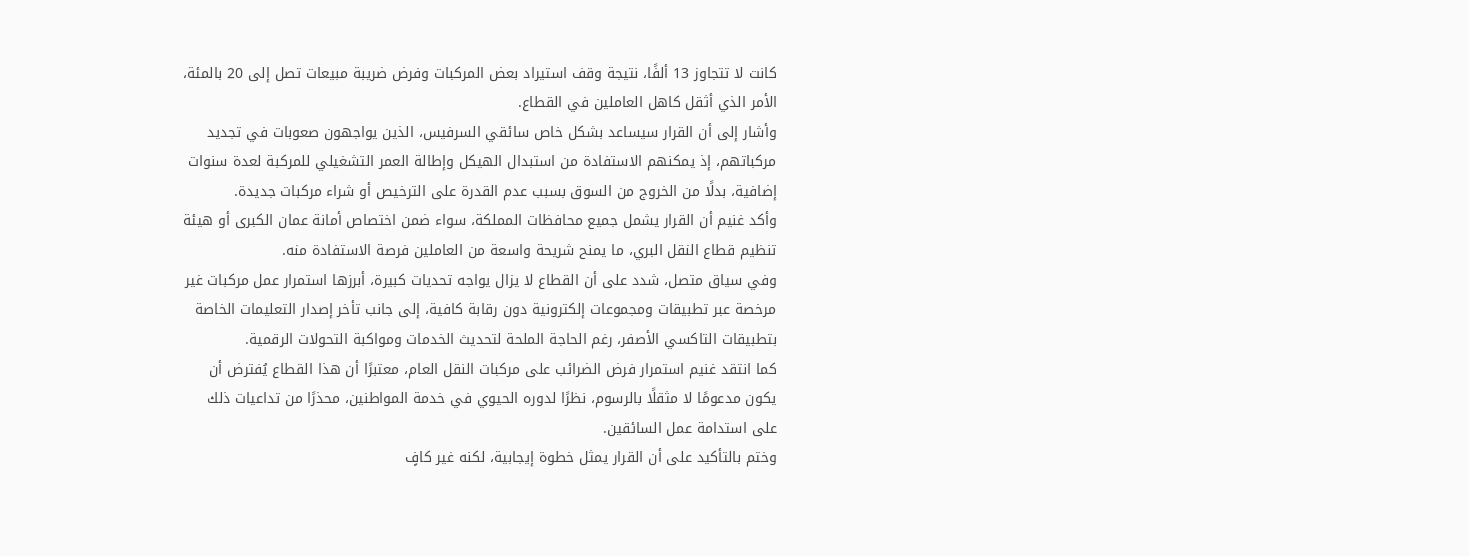كانت لا تتجاوز 13 ألفًا، نتيجة وقف استيراد بعض المركبات وفرض ضريبة مبيعات تصل إلى 20 بالمئة، الأمر الذي أثقل كاهل العاملين في القطاع.
وأشار إلى أن القرار سيساعد بشكل خاص سائقي السرفيس، الذين يواجهون صعوبات في تجديد مركباتهم، إذ يمكنهم الاستفادة من استبدال الهيكل وإطالة العمر التشغيلي للمركبة لعدة سنوات إضافية، بدلًا من الخروج من السوق بسبب عدم القدرة على الترخيص أو شراء مركبات جديدة.
وأكد غنيم أن القرار يشمل جميع محافظات المملكة، سواء ضمن اختصاص أمانة عمان الكبرى أو هيئة تنظيم قطاع النقل البري، ما يمنح شريحة واسعة من العاملين فرصة الاستفادة منه.
وفي سياق متصل، شدد على أن القطاع لا يزال يواجه تحديات كبيرة، أبرزها استمرار عمل مركبات غير مرخصة عبر تطبيقات ومجموعات إلكترونية دون رقابة كافية، إلى جانب تأخر إصدار التعليمات الخاصة بتطبيقات التاكسي الأصفر، رغم الحاجة الملحة لتحديث الخدمات ومواكبة التحولات الرقمية.
كما انتقد غنيم استمرار فرض الضرائب على مركبات النقل العام، معتبرًا أن هذا القطاع يُفترض أن يكون مدعومًا لا مثقلًا بالرسوم، نظرًا لدوره الحيوي في خدمة المواطنين، محذرًا من تداعيات ذلك على استدامة عمل السائقين.
وختم بالتأكيد على أن القرار يمثل خطوة إيجابية، لكنه غير كافٍ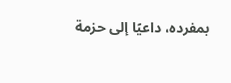بمفرده، داعيًا إلى حزمة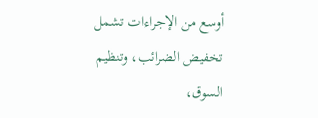أوسع من الإجراءات تشمل تخفيض الضرائب، وتنظيم السوق،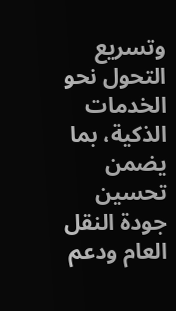وتسريع التحول نحو الخدمات الذكية، بما يضمن تحسين جودة النقل العام ودعم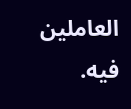العاملين فيه.